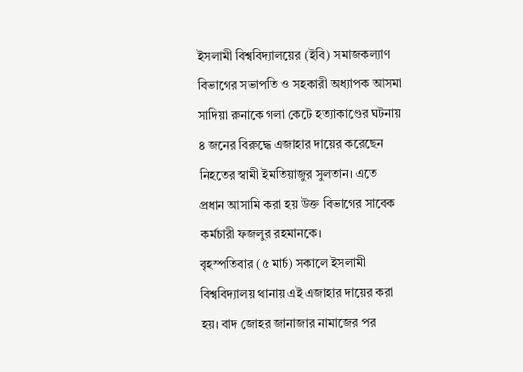ইসলামী বিশ্ববিদ্যালয়ের (ইবি) সমাজকল্যাণ বিভাগের সভাপতি ও সহকারী অধ্যাপক আসমা সাদিয়া রুনাকে গলা কেটে হত্যাকাণ্ডের ঘটনায় ৪ জনের বিরুদ্ধে এজাহার দায়ের করেছেন নিহতের স্বামী ইমতিয়াজুর সুলতান। এতে প্রধান আসামি করা হয় উক্ত বিভাগের সাবেক কর্মচারী ফজলুর রহমানকে।
বৃহস্পতিবার (৫ মার্চ) সকালে ইসলামী বিশ্ববিদ্যালয় থানায় এই এজাহার দায়ের করা হয়। বাদ জোহর জানাজার নামাজের পর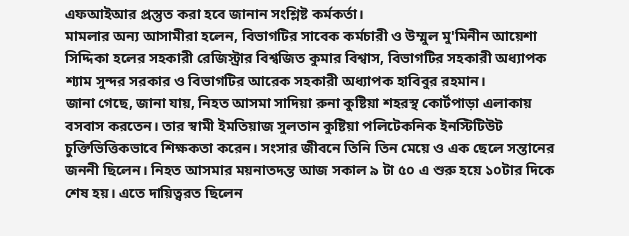এফআইআর প্রস্তুত করা হবে জানান সংশ্লিষ্ট কর্মকর্তা।
মামলার অন্য আসামীরা হলেন, বিভাগটির সাবেক কর্মচারী ও উম্মুল মু'মিনীন আয়েশা সিদ্দিকা হলের সহকারী রেজিস্ট্রার বিশ্বজিত কুমার বিশ্বাস, বিভাগটির সহকারী অধ্যাপক শ্যাম সুন্দর সরকার ও বিভাগটির আরেক সহকারী অধ্যাপক হাবিবুর রহমান।
জানা গেছে, জানা যায়, নিহত আসমা সাদিয়া রুনা কুষ্টিয়া শহরস্থ কোর্টপাড়া এলাকায় বসবাস করতেন। তার স্বামী ইমতিয়াজ সুলতান কুষ্টিয়া পলিটেকনিক ইনস্টিটিউট চুক্তিভিত্তিকভাবে শিক্ষকতা করেন। সংসার জীবনে তিনি তিন মেয়ে ও এক ছেলে সন্তানের জননী ছিলেন। নিহত আসমার ময়নাতদন্ত আজ সকাল ৯ টা ৫০ এ শুরু হয়ে ১০টার দিকে শেষ হয়। এতে দায়িত্বরত ছিলেন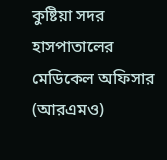কুষ্টিয়া সদর হাসপাতালের মেডিকেল অফিসার (আরএমও)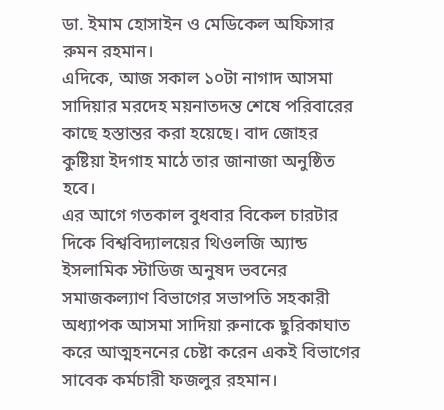ডা. ইমাম হোসাইন ও মেডিকেল অফিসার রুমন রহমান।
এদিকে, আজ সকাল ১০টা নাগাদ আসমা সাদিয়ার মরদেহ ময়নাতদন্ত শেষে পরিবারের কাছে হস্তান্তর করা হয়েছে। বাদ জোহর কুষ্টিয়া ইদগাহ মাঠে তার জানাজা অনুষ্ঠিত হবে।
এর আগে গতকাল বুধবার বিকেল চারটার দিকে বিশ্ববিদ্যালয়ের থিওলজি অ্যান্ড ইসলামিক স্টাডিজ অনুষদ ভবনের সমাজকল্যাণ বিভাগের সভাপতি সহকারী অধ্যাপক আসমা সাদিয়া রুনাকে ছুরিকাঘাত করে আত্মহননের চেষ্টা করেন একই বিভাগের সাবেক কর্মচারী ফজলুর রহমান।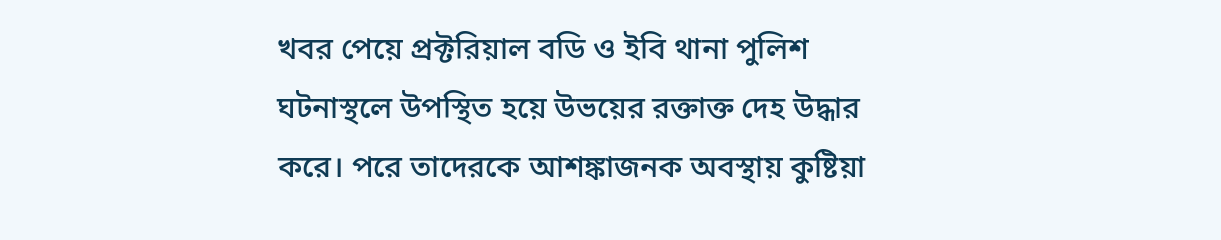খবর পেয়ে প্রক্টরিয়াল বডি ও ইবি থানা পুলিশ ঘটনাস্থলে উপস্থিত হয়ে উভয়ের রক্তাক্ত দেহ উদ্ধার করে। পরে তাদেরকে আশঙ্কাজনক অবস্থায় কুষ্টিয়া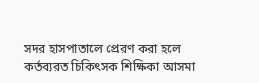সদর হাসপাতালে প্রেরণ করা হলে কর্তব্যরত চিকিৎসক শিক্ষিকা আসমা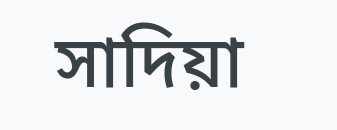সাদিয়া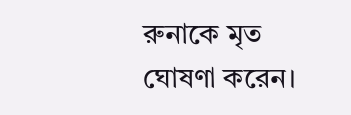রুনাকে মৃত ঘোষণা করেন।